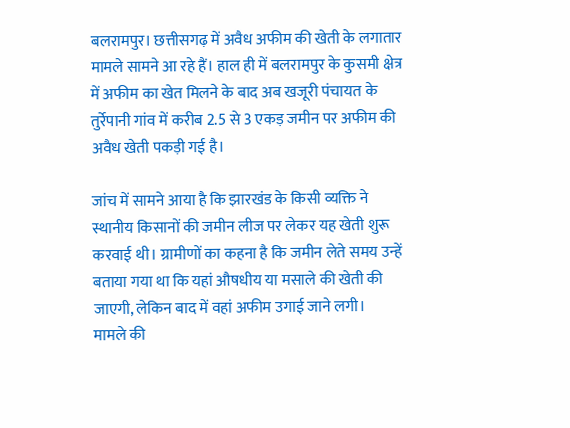बलरामपुर। छत्तीसगढ़ में अवैध अफीम की खेती के लगातार मामले सामने आ रहे हैं। हाल ही में बलरामपुर के कुसमी क्षेत्र में अफीम का खेत मिलने के बाद अब खजूरी पंचायत के तुर्रेपानी गांव में करीब 2.5 से 3 एकड़ जमीन पर अफीम की अवैध खेती पकड़ी गई है।

जांच में सामने आया है कि झारखंड के किसी व्यक्ति ने स्थानीय किसानों की जमीन लीज पर लेकर यह खेती शुरू करवाई थी। ग्रामीणों का कहना है कि जमीन लेते समय उन्हें बताया गया था कि यहां औषधीय या मसाले की खेती की जाएगी, लेकिन बाद में वहां अफीम उगाई जाने लगी।
मामले की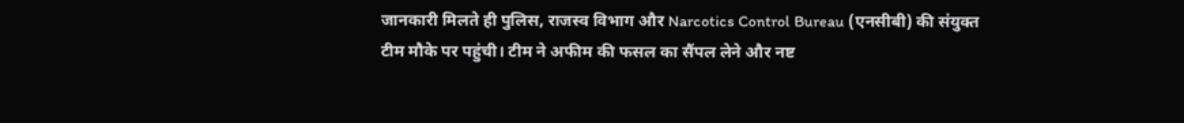जानकारी मिलते ही पुलिस, राजस्व विभाग और Narcotics Control Bureau (एनसीबी) की संयुक्त टीम मौके पर पहुंची। टीम ने अफीम की फसल का सैंपल लेने और नष्ट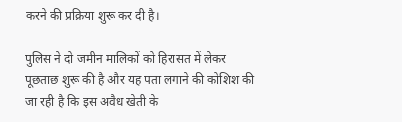करने की प्रक्रिया शुरू कर दी है।

पुलिस ने दो जमीन मालिकों को हिरासत में लेकर पूछताछ शुरू की है और यह पता लगाने की कोशिश की जा रही है कि इस अवैध खेती के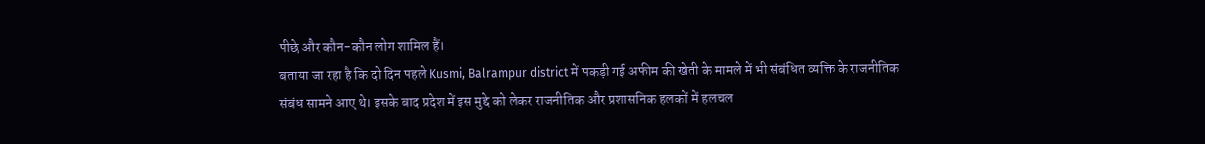पीछे और कौन-कौन लोग शामिल हैं।
बताया जा रहा है कि दो दिन पहले Kusmi, Balrampur district में पकड़ी गई अफीम की खेती के मामले में भी संबंधित व्यक्ति के राजनीतिक संबंध सामने आए थे। इसके बाद प्रदेश में इस मुद्दे को लेकर राजनीतिक और प्रशासनिक हलकों में हलचल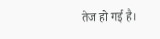तेज हो गई है।